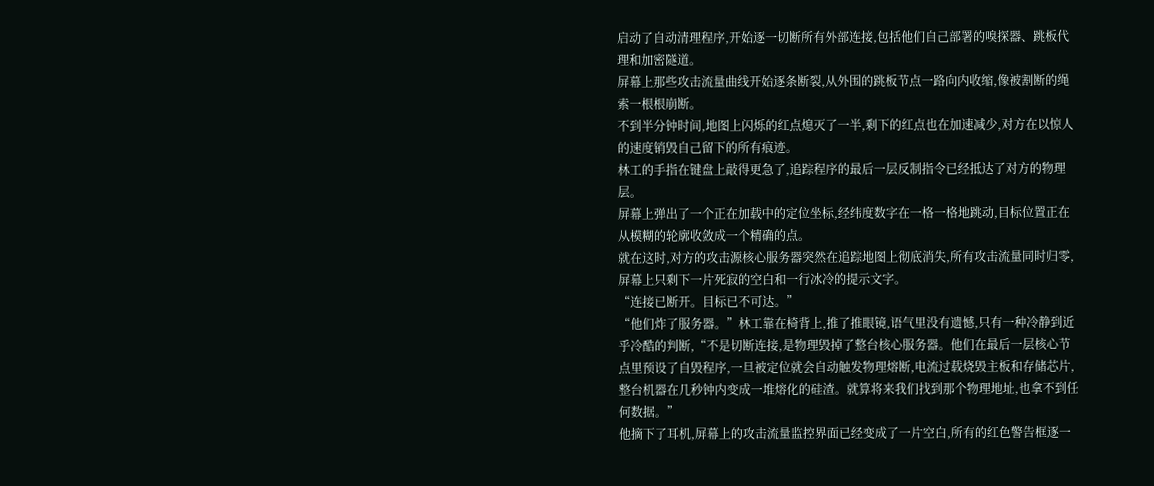启动了自动清理程序,开始逐一切断所有外部连接,包括他们自己部署的嗅探器、跳板代理和加密隧道。
屏幕上那些攻击流量曲线开始逐条断裂,从外围的跳板节点一路向内收缩,像被割断的绳索一根根崩断。
不到半分钟时间,地图上闪烁的红点熄灭了一半,剩下的红点也在加速减少,对方在以惊人的速度销毁自己留下的所有痕迹。
林工的手指在键盘上敲得更急了,追踪程序的最后一层反制指令已经抵达了对方的物理层。
屏幕上弹出了一个正在加载中的定位坐标,经纬度数字在一格一格地跳动,目标位置正在从模糊的轮廓收敛成一个精确的点。
就在这时,对方的攻击源核心服务器突然在追踪地图上彻底消失,所有攻击流量同时归零,屏幕上只剩下一片死寂的空白和一行冰冷的提示文字。
“连接已断开。目标已不可达。”
“他们炸了服务器。”林工靠在椅背上,推了推眼镜,语气里没有遗憾,只有一种冷静到近乎冷酷的判断,“不是切断连接,是物理毁掉了整台核心服务器。他们在最后一层核心节点里预设了自毁程序,一旦被定位就会自动触发物理熔断,电流过载烧毁主板和存储芯片,整台机器在几秒钟内变成一堆熔化的硅渣。就算将来我们找到那个物理地址,也拿不到任何数据。”
他摘下了耳机,屏幕上的攻击流量监控界面已经变成了一片空白,所有的红色警告框逐一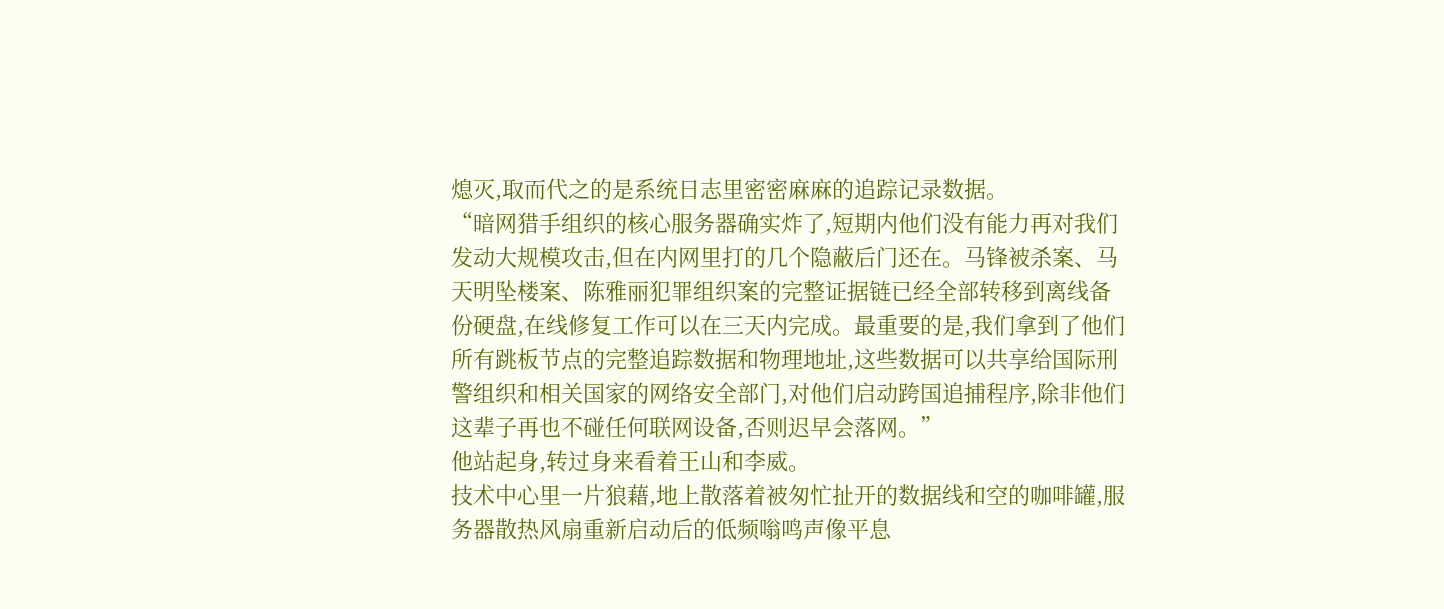熄灭,取而代之的是系统日志里密密麻麻的追踪记录数据。
“暗网猎手组织的核心服务器确实炸了,短期内他们没有能力再对我们发动大规模攻击,但在内网里打的几个隐蔽后门还在。马锋被杀案、马天明坠楼案、陈雅丽犯罪组织案的完整证据链已经全部转移到离线备份硬盘,在线修复工作可以在三天内完成。最重要的是,我们拿到了他们所有跳板节点的完整追踪数据和物理地址,这些数据可以共享给国际刑警组织和相关国家的网络安全部门,对他们启动跨国追捕程序,除非他们这辈子再也不碰任何联网设备,否则迟早会落网。”
他站起身,转过身来看着王山和李威。
技术中心里一片狼藉,地上散落着被匆忙扯开的数据线和空的咖啡罐,服务器散热风扇重新启动后的低频嗡鸣声像平息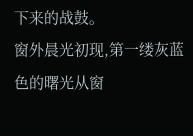下来的战鼓。
窗外晨光初现,第一缕灰蓝色的曙光从窗